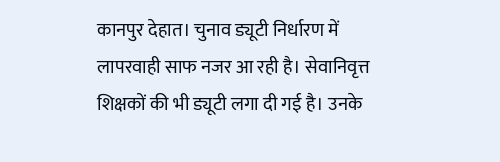कानपुर देहात। चुनाव ड्यूटी निर्धारण में लापरवाही साफ नजर आ रही है। सेवानिवृत्त शिक्षकों की भी ड्यूटी लगा दी गई है। उनके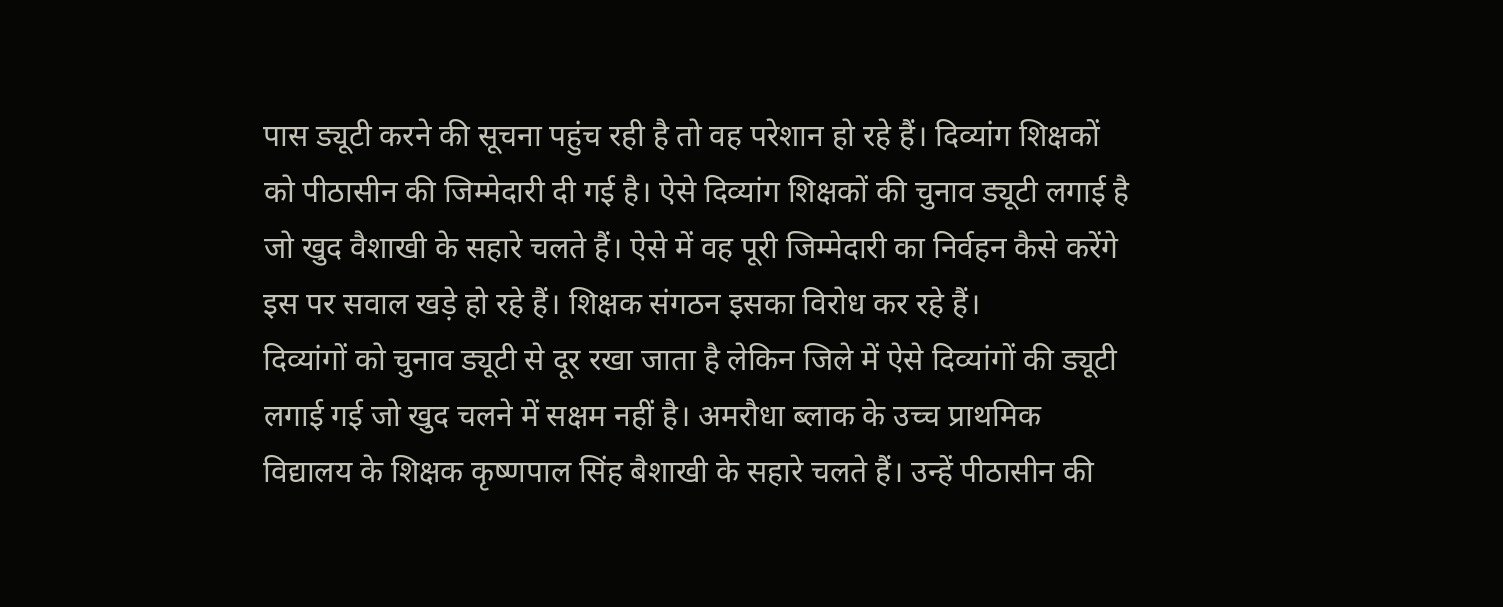पास ड्यूटी करने की सूचना पहुंच रही है तो वह परेशान हो रहे हैं। दिव्यांग शिक्षकों को पीठासीन की जिम्मेदारी दी गई है। ऐसे दिव्यांग शिक्षकों की चुनाव ड्यूटी लगाई है जो खुद वैशाखी के सहारे चलते हैं। ऐसे में वह पूरी जिम्मेदारी का निर्वहन कैसे करेंगे इस पर सवाल खड़े हो रहे हैं। शिक्षक संगठन इसका विरोध कर रहे हैं।
दिव्यांगों को चुनाव ड्यूटी से दूर रखा जाता है लेकिन जिले में ऐसे दिव्यांगों की ड्यूटी लगाई गई जो खुद चलने में सक्षम नहीं है। अमरौधा ब्लाक के उच्च प्राथमिक विद्यालय के शिक्षक कृष्णपाल सिंह बैशाखी के सहारे चलते हैं। उन्हें पीठासीन की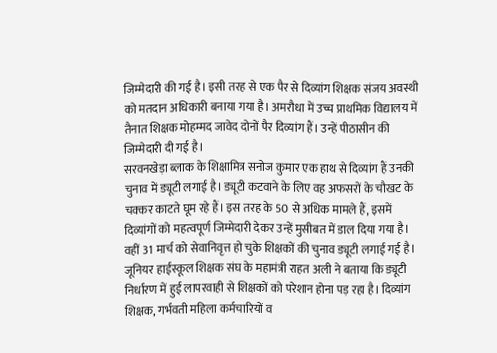जिम्मेदारी की गई है। इसी तरह से एक पैर से दिव्यांग शिक्षक संजय अवस्थी को मतदान अधिकारी बनाया गया है। अमरौधा में उच्च प्राथमिक विद्यालय में तैनात शिक्षक मोहम्मद जावेद दोनों पैर दिव्यांग हैं। उन्हें पीठासीन की जिम्मेदारी दी गई है।
सरवनखेड़ा ब्लाक के शिक्षामित्र सनोज कुमार एक हाथ से दिव्यांग हैं उनकी चुनाव में ड्यूटी लगाई है। ड्यूटी कटवाने के लिए वह अफसरों के चौखट के चक्कर काटते घूम रहे हैं। इस तरह के 50 से अधिक मामले हैं, इसमें दिव्यांगों को महत्वपूर्ण जिम्मेदारी देकर उन्हें मुसीबत में डाल दिया गया है। वहीं 31 मार्च को सेवानिवृत्त हो चुके शिक्षकों की चुनाव ड्यूटी लगाई गई है। जूनियर हाईस्कूल शिक्षक संघ के महामंत्री राहत अली ने बताया कि ड्यूटी निर्धारण में हुई लापरवाही से शिक्षकों को परेशान होना पड़ रहा है। दिव्यांग शिक्षक, गर्भवती महिला कर्मचारियों व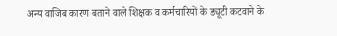अन्य वाजिब कारण बताने वाले शिक्षक व कर्मचारियों के ड्यूटी कटवाने के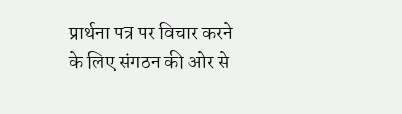प्रार्थना पत्र पर विचार करने के लिए संगठन की ओर से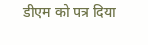डीएम को पत्र दिया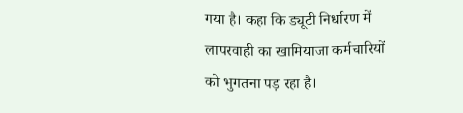गया है। कहा कि ड्यूटी निर्धारण में लापरवाही का खामियाजा कर्मचारियों को भुगतना पड़ रहा है।